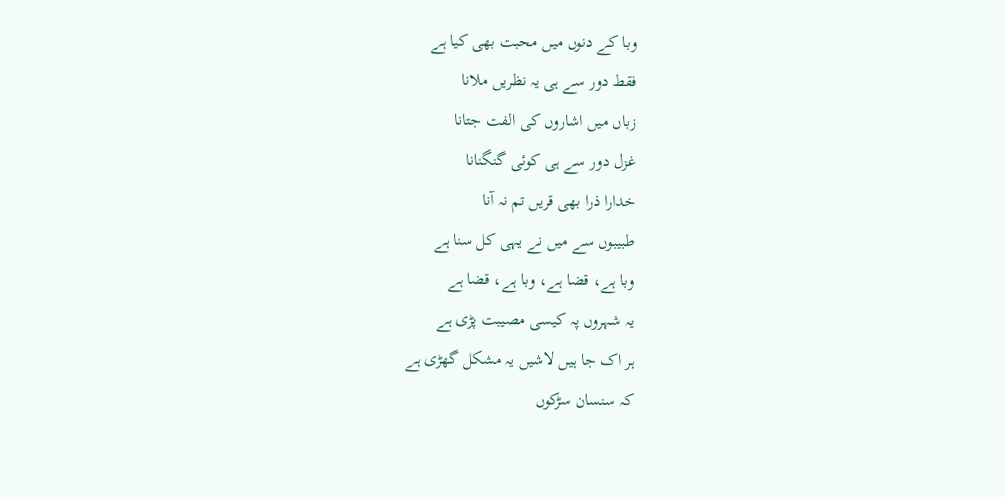وبا کے دنوں میں محبت بھی کیا ہے
فقط دور سے ہی یہ نظریں ملانا
زباں میں اشاروں کی الفت جتانا
غزل دور سے ہی کوئی گنگنانا
خدارا ذرا بھی قریں تم نہ آنا
طبیبوں سے میں نے یہی کل سنا ہے
وبا ہے، قضا ہے، وبا ہے، قضا ہے
یہ شہروں پہ کیسی مصیبت پڑی ہے
ہر اک جا ہیں لاشیں یہ مشکل گھڑی ہے
کہ سنسان سڑکوں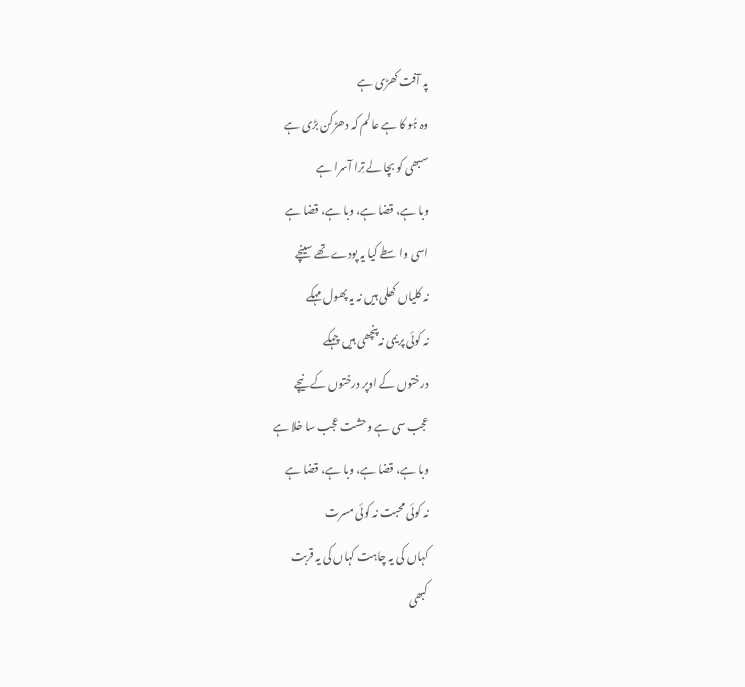پہ آفت کھڑی ہے
وہ ہُو کا ہے عالم کہ دھڑکن بڑی ہے
سبھی کو بچا لے تِرا آسرا ہے
وبا ہے، قضا ہے، وبا ہے، قضا ہے
اسی واسطے کیا یہ پودے تھے سینچے
نہ کلیاں کھلی ہیں نہ یہ پھول مہکے
نہ کوئی پریمی نہ پنچھی ہیں چہکے
درختوں کے اوپر درختوں کے نیچے
عجب سی ہے وحشت عجب سا خلا ہے
وبا ہے، قضا ہے، وبا ہے، قضا ہے
نہ کوئی محبت نہ کوئی مسرت
کہاں کی یہ چاہت کہاں کی یہ قربت
کبھی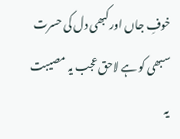خوفِ جاں اور کبھی دل کی حسرت
سبھی کو ہے لاحق عجب یہ مصیبت
یہ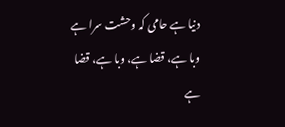دنیا ہے حامی کہ وحشت سرا ہے
وبا ہے، قضا ہے، وبا ہے، قضا ہے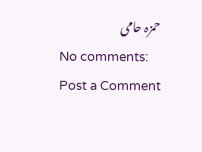حمزہ حامی
No comments:
Post a Comment